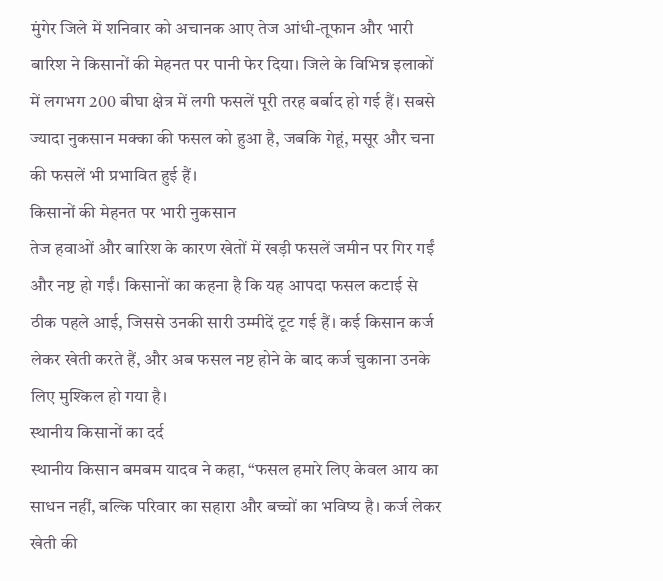मुंगेर जिले में शनिवार को अचानक आए तेज आंधी-तूफान और भारी बारिश ने किसानों की मेहनत पर पानी फेर दिया। जिले के विभिन्न इलाकों में लगभग 200 बीघा क्षेत्र में लगी फसलें पूरी तरह बर्बाद हो गई हैं। सबसे ज्यादा नुकसान मक्का की फसल को हुआ है, जबकि गेहूं, मसूर और चना की फसलें भी प्रभावित हुई हैं।
किसानों की मेहनत पर भारी नुकसान
तेज हवाओं और बारिश के कारण खेतों में खड़ी फसलें जमीन पर गिर गईं और नष्ट हो गईं। किसानों का कहना है कि यह आपदा फसल कटाई से ठीक पहले आई, जिससे उनकी सारी उम्मीदें टूट गई हैं। कई किसान कर्ज लेकर खेती करते हैं, और अब फसल नष्ट होने के बाद कर्ज चुकाना उनके लिए मुश्किल हो गया है।
स्थानीय किसानों का दर्द
स्थानीय किसान बमबम यादव ने कहा, “फसल हमारे लिए केवल आय का साधन नहीं, बल्कि परिवार का सहारा और बच्चों का भविष्य है। कर्ज लेकर खेती की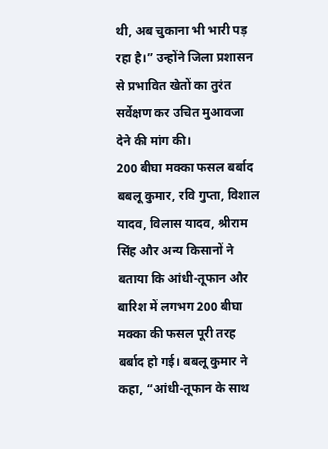थी, अब चुकाना भी भारी पड़ रहा है।” उन्होंने जिला प्रशासन से प्रभावित खेतों का तुरंत सर्वेक्षण कर उचित मुआवजा देने की मांग की।
200 बीघा मक्का फसल बर्बाद
बबलू कुमार, रवि गुप्ता, विशाल यादव, विलास यादव, श्रीराम सिंह और अन्य किसानों ने बताया कि आंधी-तूफान और बारिश में लगभग 200 बीघा मक्का की फसल पूरी तरह बर्बाद हो गई। बबलू कुमार ने कहा, “आंधी-तूफान के साथ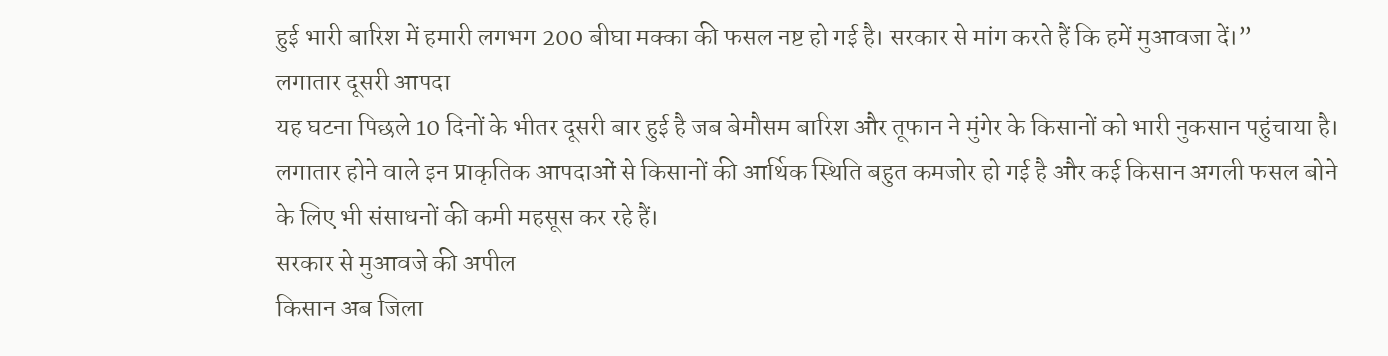हुई भारी बारिश में हमारी लगभग 200 बीघा मक्का की फसल नष्ट हो गई है। सरकार से मांग करते हैं कि हमें मुआवजा दें।”
लगातार दूसरी आपदा
यह घटना पिछले 10 दिनों के भीतर दूसरी बार हुई है जब बेमौसम बारिश और तूफान ने मुंगेर के किसानों को भारी नुकसान पहुंचाया है। लगातार होने वाले इन प्राकृतिक आपदाओं से किसानों की आर्थिक स्थिति बहुत कमजोर हो गई है और कई किसान अगली फसल बोने के लिए भी संसाधनों की कमी महसूस कर रहे हैं।
सरकार से मुआवजे की अपील
किसान अब जिला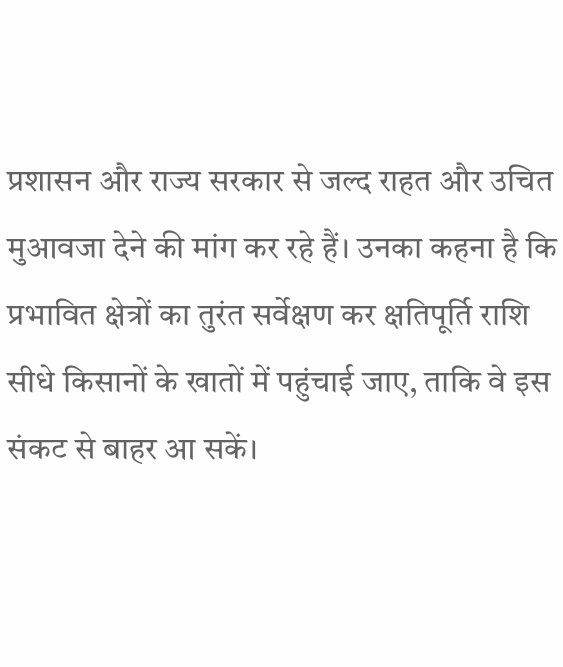प्रशासन और राज्य सरकार से जल्द राहत और उचित मुआवजा देने की मांग कर रहे हैं। उनका कहना है कि प्रभावित क्षेत्रों का तुरंत सर्वेक्षण कर क्षतिपूर्ति राशि सीधे किसानों के खातों में पहुंचाई जाए, ताकि वे इस संकट से बाहर आ सकें।